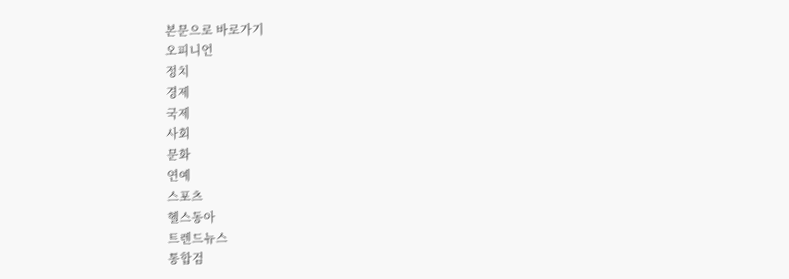본문으로 바로가기
오피니언
정치
경제
국제
사회
문화
연예
스포츠
헬스동아
트렌드뉴스
통합검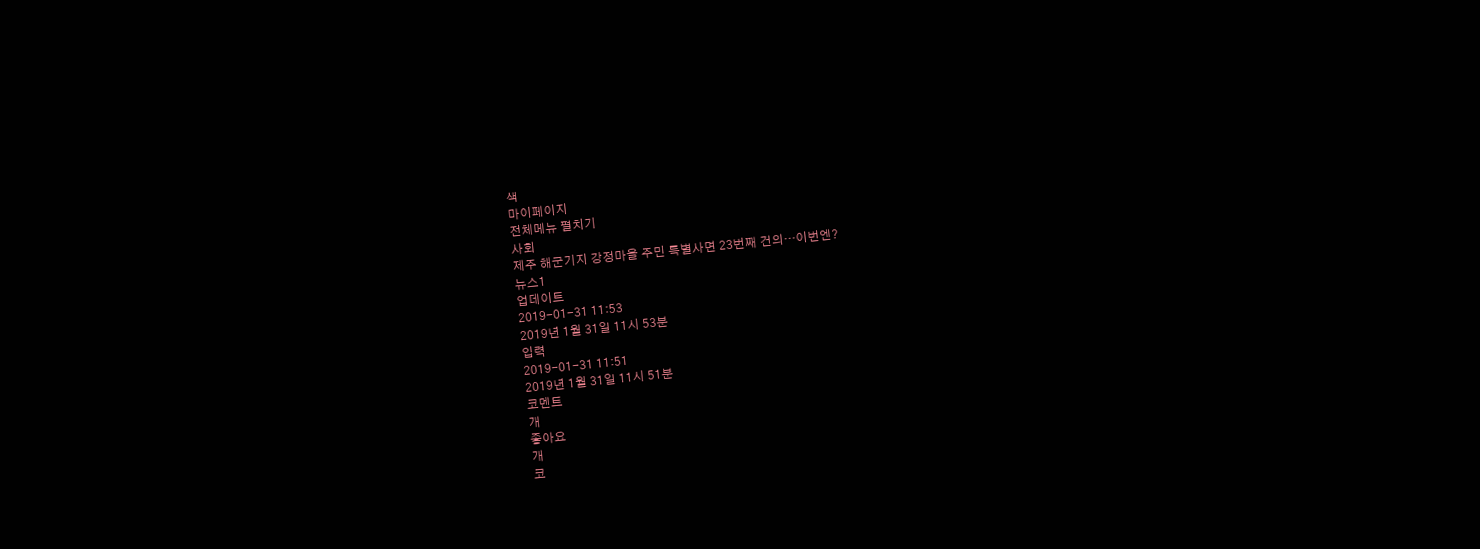색
마이페이지
전체메뉴 펼치기
사회
제주 해군기지 강정마을 주민 특별사면 23번째 건의…이번엔?
뉴스1
업데이트
2019-01-31 11:53
2019년 1월 31일 11시 53분
입력
2019-01-31 11:51
2019년 1월 31일 11시 51분
코멘트
개
좋아요
개
코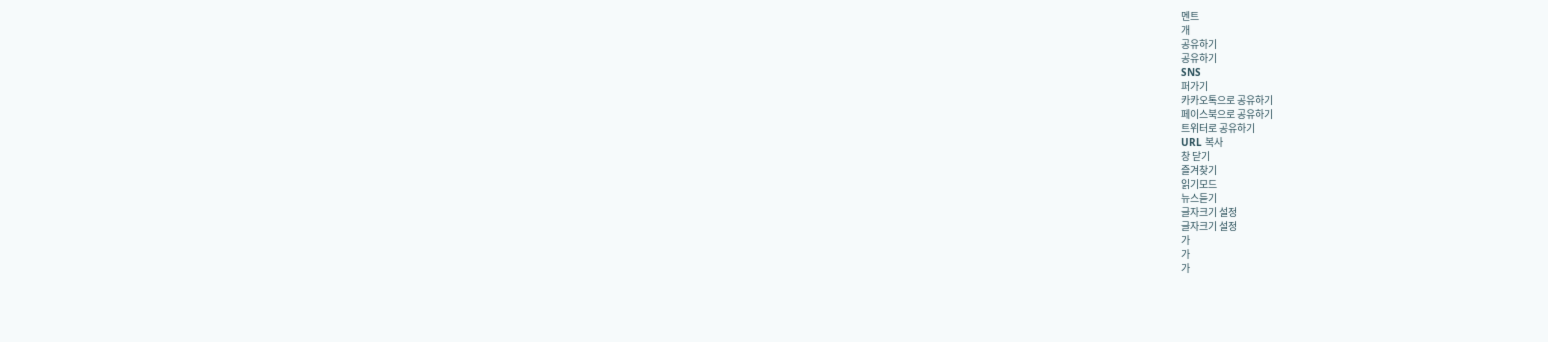멘트
개
공유하기
공유하기
SNS
퍼가기
카카오톡으로 공유하기
페이스북으로 공유하기
트위터로 공유하기
URL 복사
창 닫기
즐겨찾기
읽기모드
뉴스듣기
글자크기 설정
글자크기 설정
가
가
가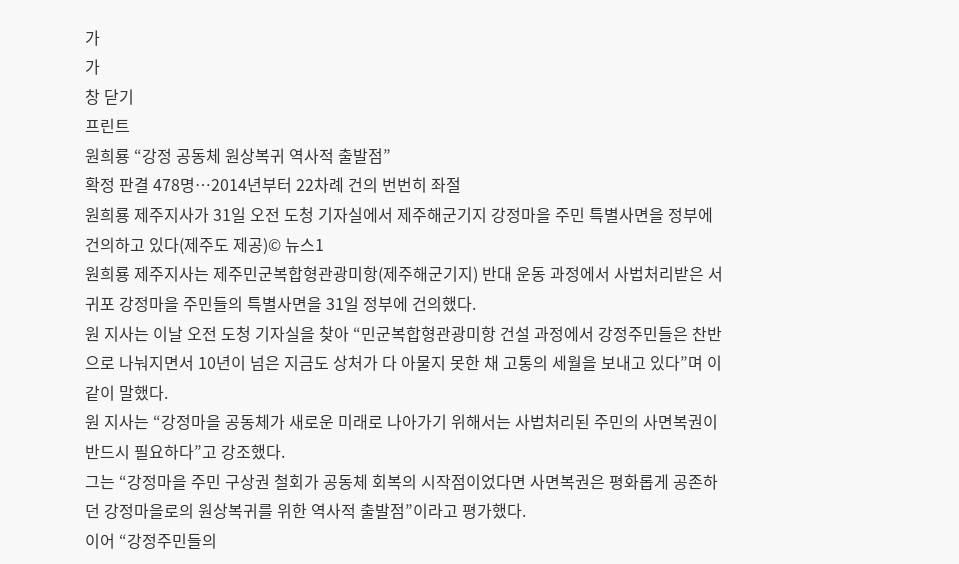가
가
창 닫기
프린트
원희룡 “강정 공동체 원상복귀 역사적 출발점”
확정 판결 478명…2014년부터 22차례 건의 번번히 좌절
원희룡 제주지사가 31일 오전 도청 기자실에서 제주해군기지 강정마을 주민 특별사면을 정부에 건의하고 있다(제주도 제공)© 뉴스1
원희룡 제주지사는 제주민군복합형관광미항(제주해군기지) 반대 운동 과정에서 사법처리받은 서귀포 강정마을 주민들의 특별사면을 31일 정부에 건의했다.
원 지사는 이날 오전 도청 기자실을 찾아 “민군복합형관광미항 건설 과정에서 강정주민들은 찬반으로 나눠지면서 10년이 넘은 지금도 상처가 다 아물지 못한 채 고통의 세월을 보내고 있다”며 이같이 말했다.
원 지사는 “강정마을 공동체가 새로운 미래로 나아가기 위해서는 사법처리된 주민의 사면복권이 반드시 필요하다”고 강조했다.
그는 “강정마을 주민 구상권 철회가 공동체 회복의 시작점이었다면 사면복권은 평화롭게 공존하던 강정마을로의 원상복귀를 위한 역사적 출발점”이라고 평가했다.
이어 “강정주민들의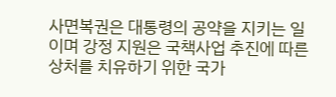사면복권은 대통령의 공약을 지키는 일이며 강정 지원은 국책사업 추진에 따른 상처를 치유하기 위한 국가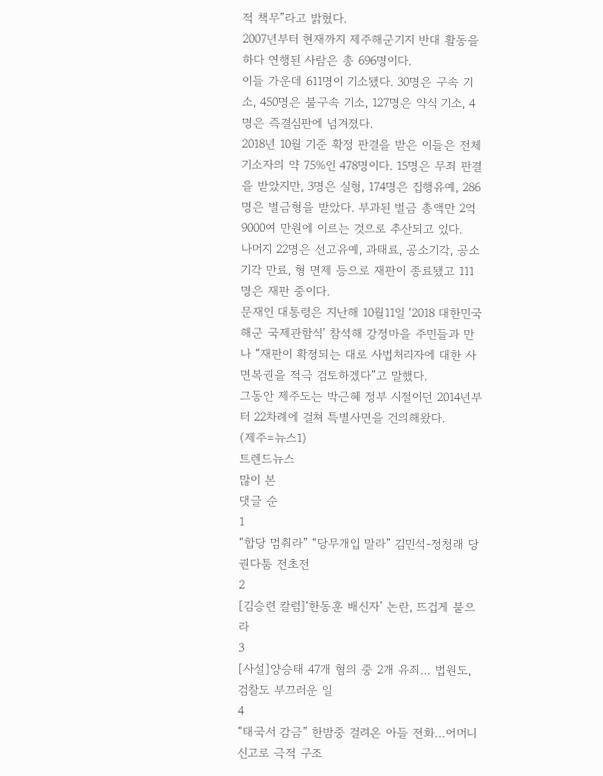적 책무”라고 밝혔다.
2007년부터 현재까지 제주해군기지 반대 활동을 하다 연행된 사람은 총 696명이다.
이들 가운데 611명이 기소됐다. 30명은 구속 기소, 450명은 불구속 기소, 127명은 약식 기소, 4명은 즉결심판에 넘겨졌다.
2018년 10월 기준 확정 판결을 받은 이들은 전체 기소자의 약 75%인 478명이다. 15명은 무죄 판결을 받았지만, 3명은 실형, 174명은 집행유예, 286명은 벌금형을 받았다. 부과된 벌금 총액만 2억9000여 만원에 이르는 것으로 추산되고 있다.
나머지 22명은 선고유예, 과태료, 공소기각, 공소기각 만료, 형 면제 등으로 재판이 종료됐고 111명은 재판 중이다.
문재인 대통령은 지난해 10월11일 ‘2018 대한민국 해군 국제관함식’ 참석해 강정마을 주민들과 만나 “재판이 확정되는 대로 사법처리자에 대한 사면복권을 적극 검토하겠다”고 말했다.
그동안 제주도는 박근혜 정부 시절이던 2014년부터 22차례에 걸쳐 특별사면을 건의해왔다.
(제주=뉴스1)
트렌드뉴스
많이 본
댓글 순
1
“합당 멈춰라” “당무개입 말라” 김민석-정청래 당권다툼 전초전
2
[김승련 칼럼]‘한동훈 배신자’ 논란, 뜨겁게 붙으라
3
[사설]양승태 47개 혐의 중 2개 유죄… 법원도, 검찰도 부끄러운 일
4
“태국서 감금” 한밤중 걸려온 아들 전화…어머니 신고로 극적 구조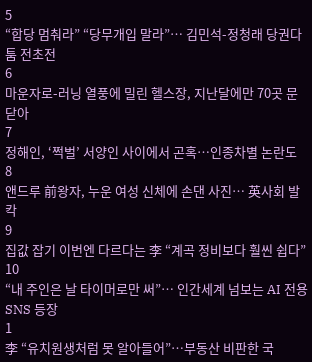5
“합당 멈춰라” “당무개입 말라”… 김민석-정청래 당권다툼 전초전
6
마운자로-러닝 열풍에 밀린 헬스장, 지난달에만 70곳 문닫아
7
정해인, ‘쩍벌’ 서양인 사이에서 곤혹…인종차별 논란도
8
앤드루 前왕자, 누운 여성 신체에 손댄 사진… 英사회 발칵
9
집값 잡기 이번엔 다르다는 李 “계곡 정비보다 훨씬 쉽다”
10
“내 주인은 날 타이머로만 써”… 인간세계 넘보는 AI 전용 SNS 등장
1
李 “유치원생처럼 못 알아들어”…부동산 비판한 국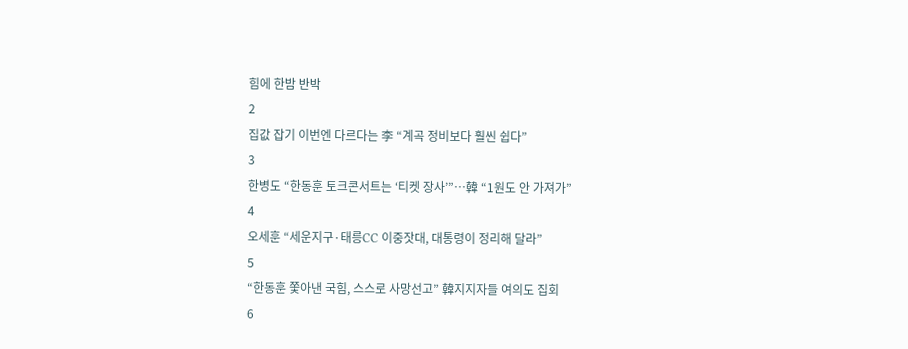힘에 한밤 반박
2
집값 잡기 이번엔 다르다는 李 “계곡 정비보다 훨씬 쉽다”
3
한병도 “한동훈 토크콘서트는 ‘티켓 장사’”…韓 “1원도 안 가져가”
4
오세훈 “세운지구·태릉CC 이중잣대, 대통령이 정리해 달라”
5
“한동훈 쫓아낸 국힘, 스스로 사망선고” 韓지지자들 여의도 집회
6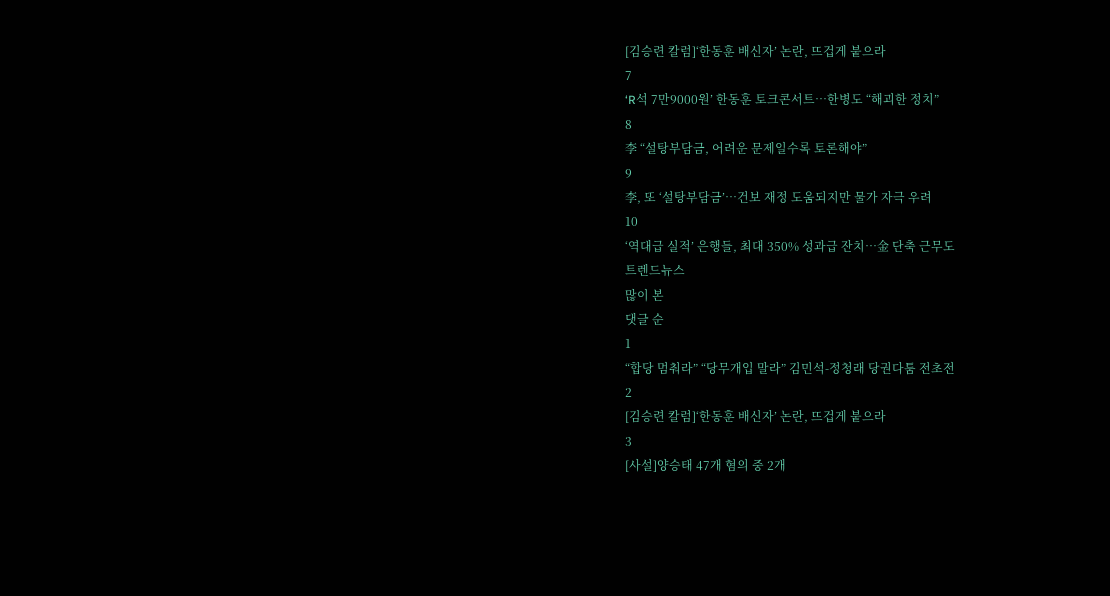[김승련 칼럼]‘한동훈 배신자’ 논란, 뜨겁게 붙으라
7
‘R석 7만9000원’ 한동훈 토크콘서트…한병도 “해괴한 정치”
8
李 “설탕부담금, 어려운 문제일수록 토론해야”
9
李, 또 ‘설탕부담금’…건보 재정 도움되지만 물가 자극 우려
10
‘역대급 실적’ 은행들, 최대 350% 성과급 잔치…金 단축 근무도
트렌드뉴스
많이 본
댓글 순
1
“합당 멈춰라” “당무개입 말라” 김민석-정청래 당권다툼 전초전
2
[김승련 칼럼]‘한동훈 배신자’ 논란, 뜨겁게 붙으라
3
[사설]양승태 47개 혐의 중 2개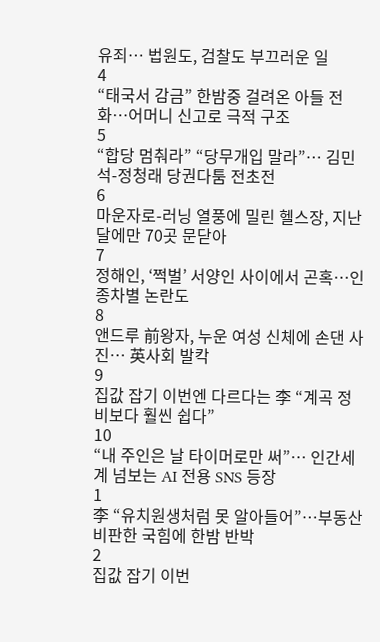유죄… 법원도, 검찰도 부끄러운 일
4
“태국서 감금” 한밤중 걸려온 아들 전화…어머니 신고로 극적 구조
5
“합당 멈춰라” “당무개입 말라”… 김민석-정청래 당권다툼 전초전
6
마운자로-러닝 열풍에 밀린 헬스장, 지난달에만 70곳 문닫아
7
정해인, ‘쩍벌’ 서양인 사이에서 곤혹…인종차별 논란도
8
앤드루 前왕자, 누운 여성 신체에 손댄 사진… 英사회 발칵
9
집값 잡기 이번엔 다르다는 李 “계곡 정비보다 훨씬 쉽다”
10
“내 주인은 날 타이머로만 써”… 인간세계 넘보는 AI 전용 SNS 등장
1
李 “유치원생처럼 못 알아들어”…부동산 비판한 국힘에 한밤 반박
2
집값 잡기 이번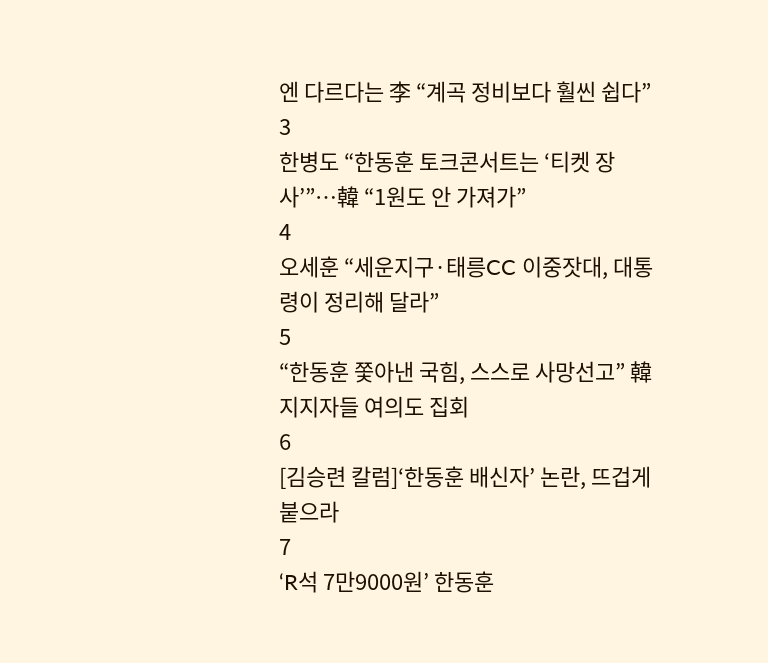엔 다르다는 李 “계곡 정비보다 훨씬 쉽다”
3
한병도 “한동훈 토크콘서트는 ‘티켓 장사’”…韓 “1원도 안 가져가”
4
오세훈 “세운지구·태릉CC 이중잣대, 대통령이 정리해 달라”
5
“한동훈 쫓아낸 국힘, 스스로 사망선고” 韓지지자들 여의도 집회
6
[김승련 칼럼]‘한동훈 배신자’ 논란, 뜨겁게 붙으라
7
‘R석 7만9000원’ 한동훈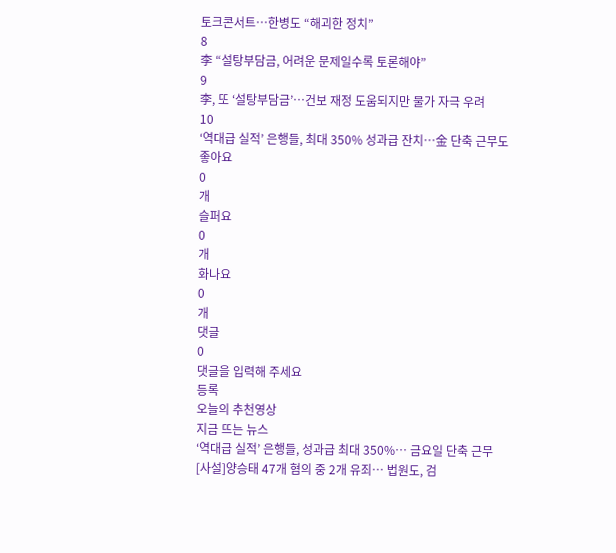토크콘서트…한병도 “해괴한 정치”
8
李 “설탕부담금, 어려운 문제일수록 토론해야”
9
李, 또 ‘설탕부담금’…건보 재정 도움되지만 물가 자극 우려
10
‘역대급 실적’ 은행들, 최대 350% 성과급 잔치…金 단축 근무도
좋아요
0
개
슬퍼요
0
개
화나요
0
개
댓글
0
댓글을 입력해 주세요
등록
오늘의 추천영상
지금 뜨는 뉴스
‘역대급 실적’ 은행들, 성과급 최대 350%… 금요일 단축 근무
[사설]양승태 47개 혐의 중 2개 유죄… 법원도, 검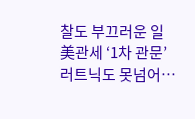찰도 부끄러운 일
美관세 ‘1차 관문’ 러트닉도 못넘어…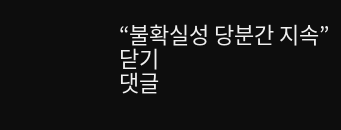“불확실성 당분간 지속”
닫기
댓글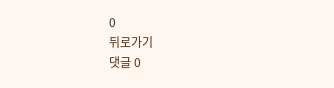0
뒤로가기
댓글 0